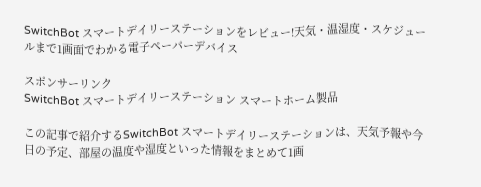SwitchBot スマートデイリーステーションをレビュー!天気・温湿度・スケジュールまで1画面でわかる電子ペーパーデバイス

スポンサーリンク
SwitchBot スマートデイリーステーション スマートホーム製品

この記事で紹介するSwitchBot スマートデイリーステーションは、天気予報や今日の予定、部屋の温度や湿度といった情報をまとめて1画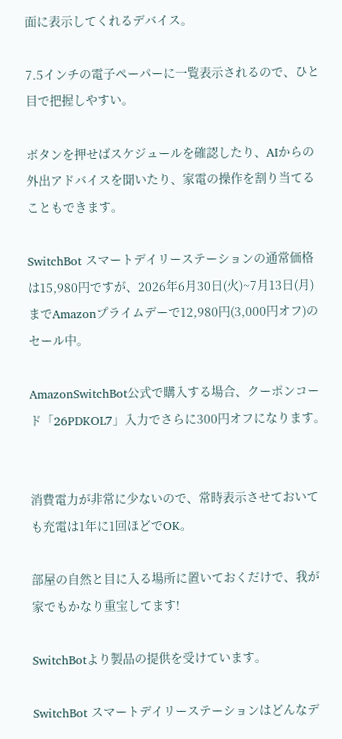面に表示してくれるデバイス。

7.5インチの電子ペーパーに一覧表示されるので、ひと目で把握しやすい。

ボタンを押せばスケジュールを確認したり、AIからの外出アドバイスを聞いたり、家電の操作を割り当てることもできます。

SwitchBot スマートデイリーステーションの通常価格は15,980円ですが、2026年6月30日(火)~7月13日(月)までAmazonプライムデーで12,980円(3,000円オフ)のセール中。

AmazonSwitchBot公式で購入する場合、クーポンコード「26PDKOL7」入力でさらに300円オフになります。


消費電力が非常に少ないので、常時表示させておいても充電は1年に1回ほどでOK。

部屋の自然と目に入る場所に置いておくだけで、我が家でもかなり重宝してます!

SwitchBotより製品の提供を受けています。

SwitchBot スマートデイリーステーションはどんなデ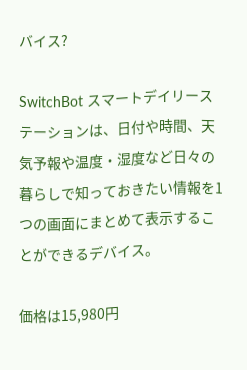バイス?

SwitchBot スマートデイリーステーションは、日付や時間、天気予報や温度・湿度など日々の暮らしで知っておきたい情報を1つの画面にまとめて表示することができるデバイス。

価格は15,980円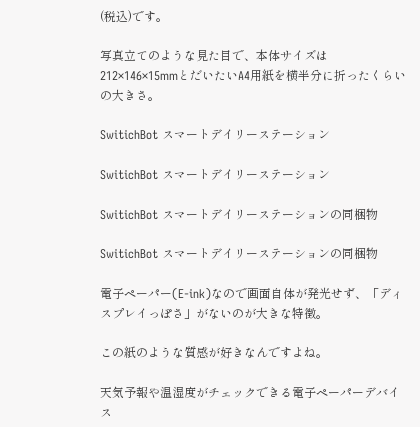(税込)です。

写真立てのような見た目で、本体サイズは212×146×15mmとだいたいA4用紙を横半分に折ったくらいの大きさ。

SwitichBot スマートデイリーステーション

SwitichBot スマートデイリーステーション

SwitichBot スマートデイリーステーションの同梱物

SwitichBot スマートデイリーステーションの同梱物

電子ペーパー(E-ink)なので画面自体が発光せず、「ディスプレイっぽさ」がないのが大きな特徴。

この紙のような質感が好きなんですよね。

天気予報や温湿度がチェックできる電子ペーパーデバイス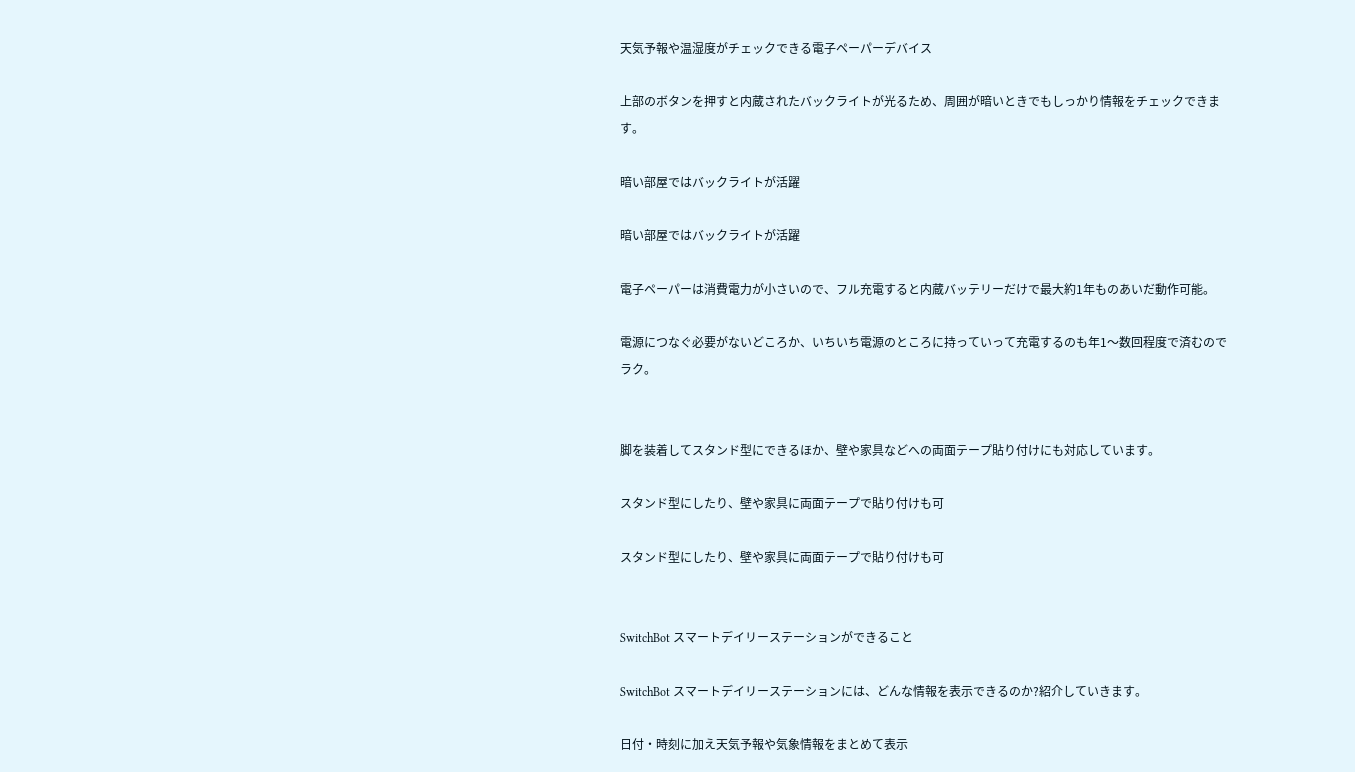天気予報や温湿度がチェックできる電子ペーパーデバイス

上部のボタンを押すと内蔵されたバックライトが光るため、周囲が暗いときでもしっかり情報をチェックできます。

暗い部屋ではバックライトが活躍

暗い部屋ではバックライトが活躍

電子ペーパーは消費電力が小さいので、フル充電すると内蔵バッテリーだけで最大約1年ものあいだ動作可能。

電源につなぐ必要がないどころか、いちいち電源のところに持っていって充電するのも年1〜数回程度で済むのでラク。


脚を装着してスタンド型にできるほか、壁や家具などへの両面テープ貼り付けにも対応しています。

スタンド型にしたり、壁や家具に両面テープで貼り付けも可

スタンド型にしたり、壁や家具に両面テープで貼り付けも可


SwitchBot スマートデイリーステーションができること

SwitchBot スマートデイリーステーションには、どんな情報を表示できるのか?紹介していきます。

日付・時刻に加え天気予報や気象情報をまとめて表示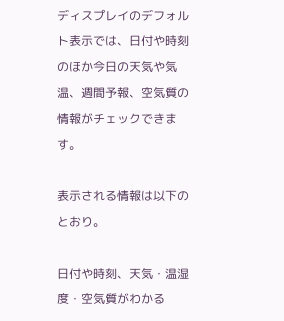ディスプレイのデフォルト表示では、日付や時刻のほか今日の天気や気温、週間予報、空気質の情報がチェックできます。

表示される情報は以下のとおり。

日付や時刻、天気・温湿度・空気質がわかる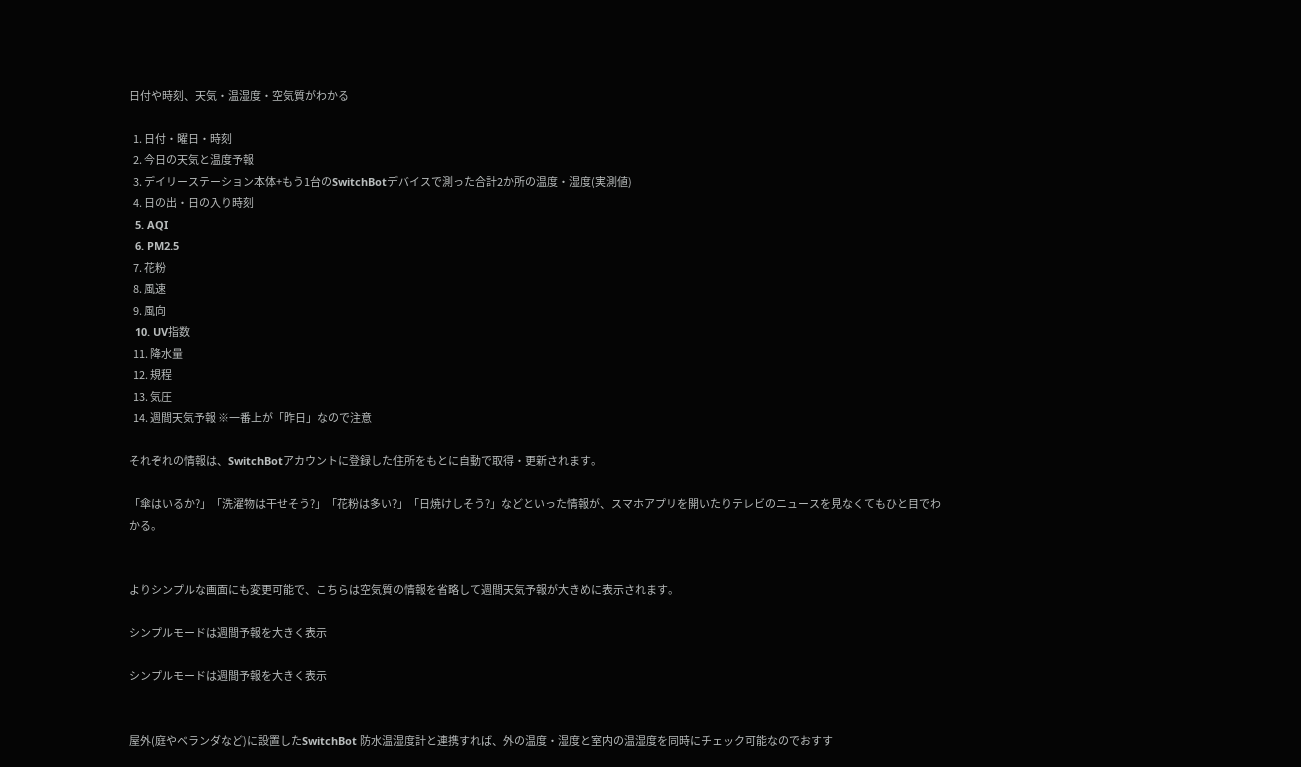日付や時刻、天気・温湿度・空気質がわかる

  1. 日付・曜日・時刻
  2. 今日の天気と温度予報
  3. デイリーステーション本体+もう1台のSwitchBotデバイスで測った合計2か所の温度・湿度(実測値)
  4. 日の出・日の入り時刻
  5. AQI
  6. PM2.5
  7. 花粉
  8. 風速
  9. 風向
  10. UV指数
  11. 降水量
  12. 規程
  13. 気圧
  14. 週間天気予報 ※一番上が「昨日」なので注意

それぞれの情報は、SwitchBotアカウントに登録した住所をもとに自動で取得・更新されます。

「傘はいるか?」「洗濯物は干せそう?」「花粉は多い?」「日焼けしそう?」などといった情報が、スマホアプリを開いたりテレビのニュースを見なくてもひと目でわかる。


よりシンプルな画面にも変更可能で、こちらは空気質の情報を省略して週間天気予報が大きめに表示されます。

シンプルモードは週間予報を大きく表示

シンプルモードは週間予報を大きく表示


屋外(庭やベランダなど)に設置したSwitchBot 防水温湿度計と連携すれば、外の温度・湿度と室内の温湿度を同時にチェック可能なのでおすす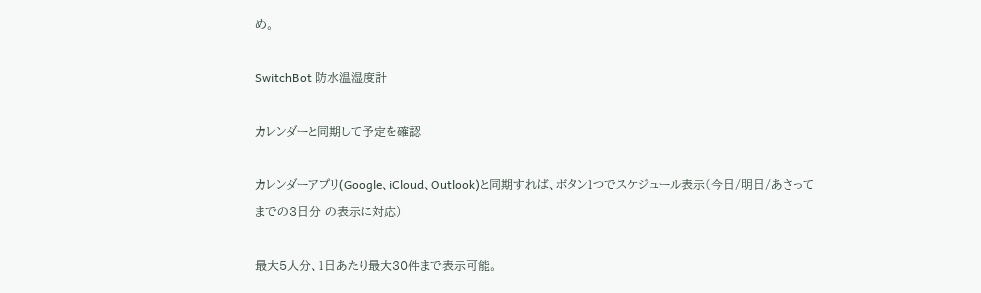め。

SwitchBot 防水温湿度計

カレンダーと同期して予定を確認

カレンダーアプリ(Google、iCloud、Outlook)と同期すれば、ボタン1つでスケジュール表示(今日/明日/あさってまでの3日分 の表示に対応)

最大5人分、1日あたり最大30件まで表示可能。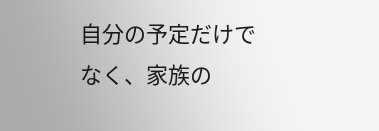自分の予定だけでなく、家族の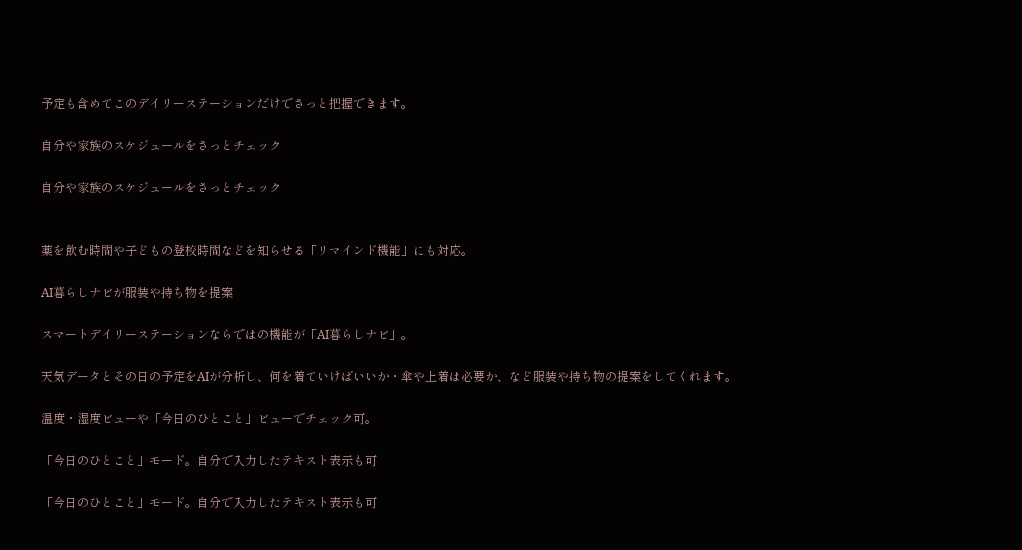予定も含めてこのデイリーステーションだけでさっと把握できます。

自分や家族のスケジュールをさっとチェック

自分や家族のスケジュールをさっとチェック


薬を飲む時間や子どもの登校時間などを知らせる「リマインド機能」にも対応。

AI暮らしナビが服装や持ち物を提案

スマートデイリーステーションならではの機能が「AI暮らしナビ」。

天気データとその日の予定をAIが分析し、何を着ていけばいいか・傘や上着は必要か、など服装や持ち物の提案をしてくれます。

温度・湿度ビューや「今日のひとこと」ビューでチェック可。

「今日のひとこと」モード。自分で入力したテキスト表示も可

「今日のひとこと」モード。自分で入力したテキスト表示も可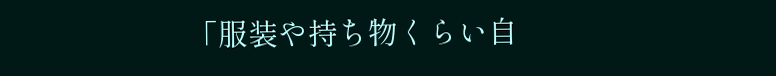「服装や持ち物くらい自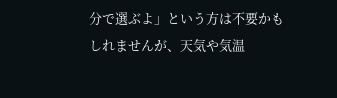分で選ぶよ」という方は不要かもしれませんが、天気や気温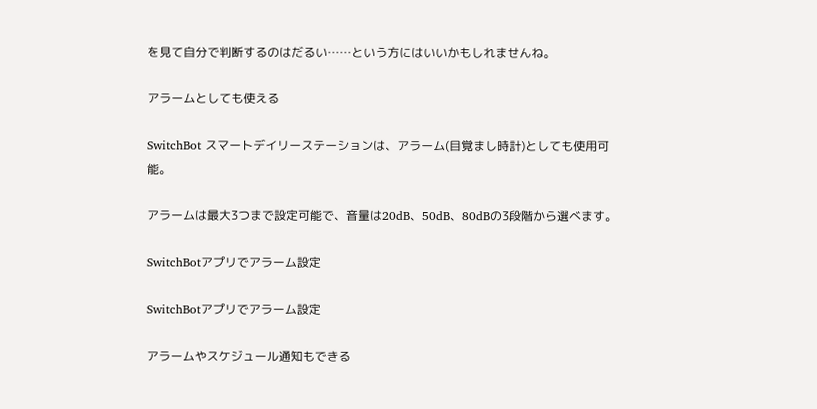を見て自分で判断するのはだるい……という方にはいいかもしれませんね。

アラームとしても使える

SwitchBot スマートデイリーステーションは、アラーム(目覚まし時計)としても使用可能。

アラームは最大3つまで設定可能で、音量は20dB、50dB、80dBの3段階から選べます。

SwitchBotアプリでアラーム設定

SwitchBotアプリでアラーム設定

アラームやスケジュール通知もできる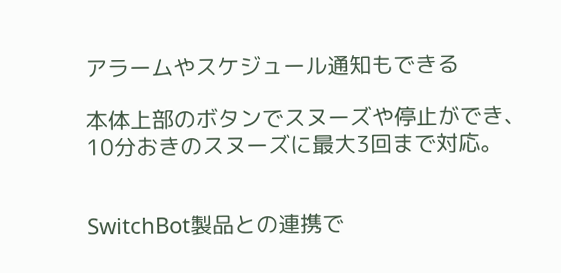アラームやスケジュール通知もできる

本体上部のボタンでスヌーズや停止ができ、10分おきのスヌーズに最大3回まで対応。


SwitchBot製品との連携で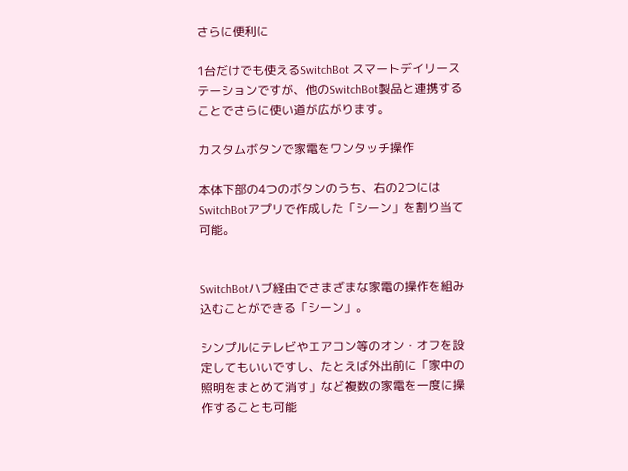さらに便利に

1台だけでも使えるSwitchBot スマートデイリーステーションですが、他のSwitchBot製品と連携することでさらに使い道が広がります。

カスタムボタンで家電をワンタッチ操作

本体下部の4つのボタンのうち、右の2つにはSwitchBotアプリで作成した「シーン」を割り当て可能。


SwitchBotハブ経由でさまざまな家電の操作を組み込むことができる「シーン」。

シンプルにテレビやエアコン等のオン・オフを設定してもいいですし、たとえば外出前に「家中の照明をまとめて消す」など複数の家電を一度に操作することも可能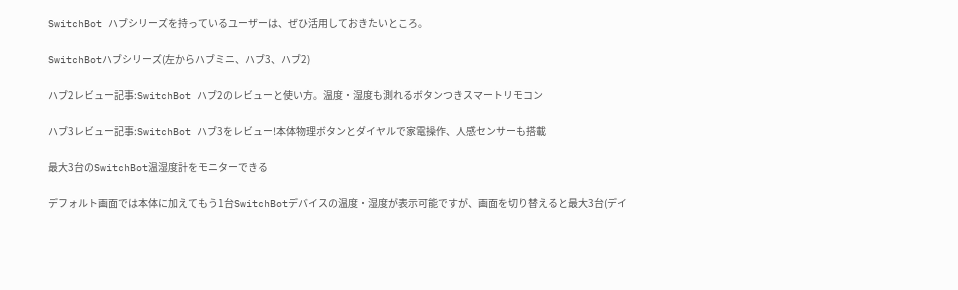SwitchBot ハブシリーズを持っているユーザーは、ぜひ活用しておきたいところ。

SwitchBotハブシリーズ(左からハブミニ、ハブ3、ハブ2)

ハブ2レビュー記事:SwitchBot ハブ2のレビューと使い方。温度・湿度も測れるボタンつきスマートリモコン

ハブ3レビュー記事:SwitchBot ハブ3をレビュー!本体物理ボタンとダイヤルで家電操作、人感センサーも搭載

最大3台のSwitchBot温湿度計をモニターできる

デフォルト画面では本体に加えてもう1台SwitchBotデバイスの温度・湿度が表示可能ですが、画面を切り替えると最大3台(デイ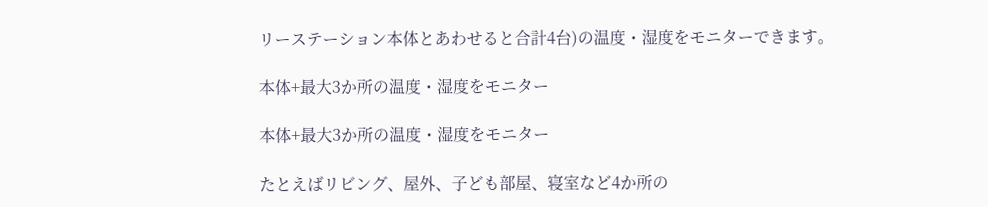リーステーション本体とあわせると合計4台)の温度・湿度をモニターできます。

本体+最大3か所の温度・湿度をモニター

本体+最大3か所の温度・湿度をモニター

たとえばリビング、屋外、子ども部屋、寝室など4か所の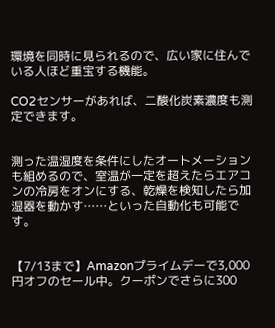環境を同時に見られるので、広い家に住んでいる人ほど重宝する機能。

CO2センサーがあれば、二酸化炭素濃度も測定できます。


測った温湿度を条件にしたオートメーションも組めるので、室温が一定を超えたらエアコンの冷房をオンにする、乾燥を検知したら加湿器を動かす……といった自動化も可能です。


【7/13まで】Amazonプライムデーで3,000円オフのセール中。クーポンでさらに300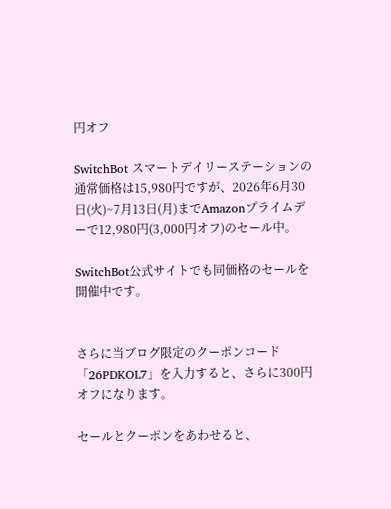円オフ

SwitchBot スマートデイリーステーションの通常価格は15,980円ですが、2026年6月30日(火)~7月13日(月)までAmazonプライムデーで12,980円(3,000円オフ)のセール中。

SwitchBot公式サイトでも同価格のセールを開催中です。


さらに当ブログ限定のクーポンコード「26PDKOL7」を入力すると、さらに300円オフになります。

セールとクーポンをあわせると、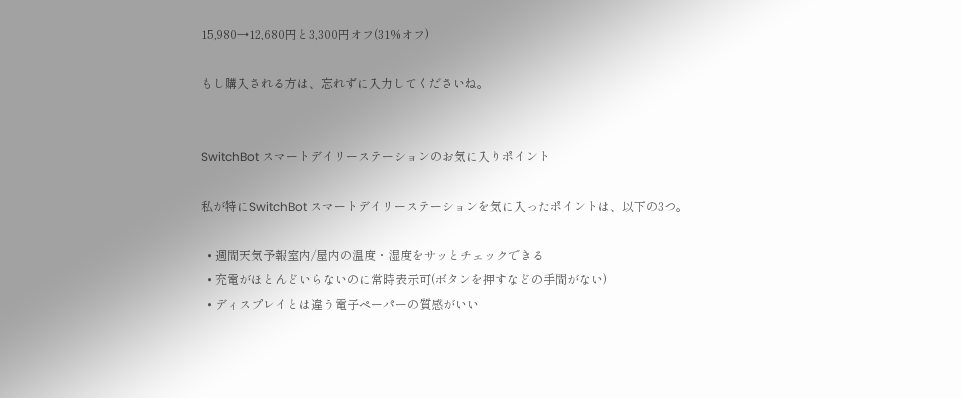15,980→12,680円と3,300円オフ(31%オフ)

もし購入される方は、忘れずに入力してくださいね。


SwitchBot スマートデイリーステーションのお気に入りポイント

私が特にSwitchBot スマートデイリーステーションを気に入ったポイントは、以下の3つ。

  • 週間天気予報室内/屋内の温度・湿度をサッとチェックできる
  • 充電がほとんどいらないのに常時表示可(ボタンを押すなどの手間がない)
  • ディスプレイとは違う電子ペーパーの質感がいい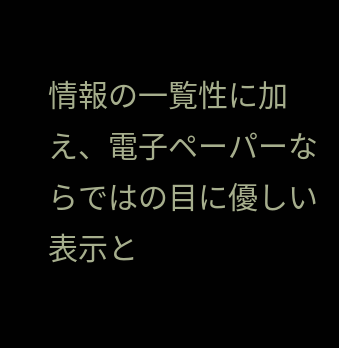情報の一覧性に加え、電子ペーパーならではの目に優しい表示と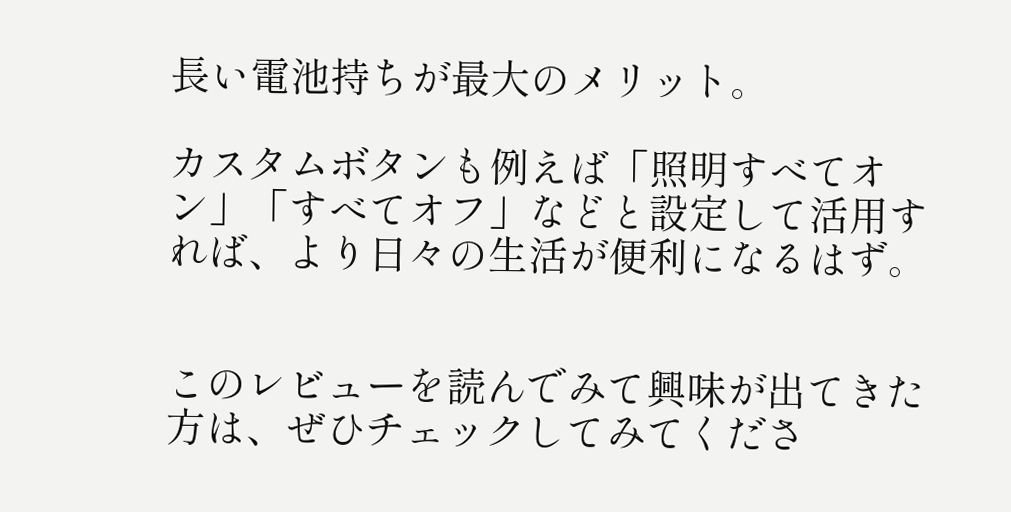長い電池持ちが最大のメリット。

カスタムボタンも例えば「照明すべてオン」「すべてオフ」などと設定して活用すれば、より日々の生活が便利になるはず。


このレビューを読んでみて興味が出てきた方は、ぜひチェックしてみてくださ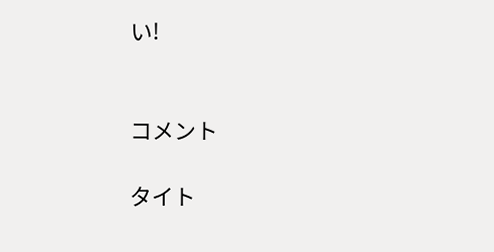い!


コメント

タイト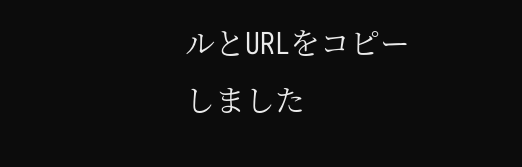ルとURLをコピーしました